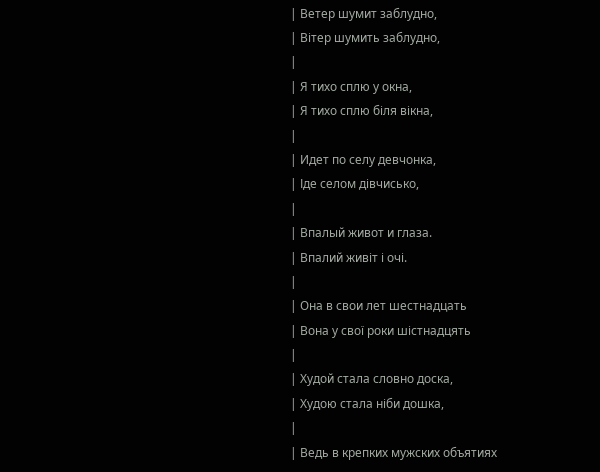| Ветер шумит заблудно,
| Вітер шумить заблудно,
|
| Я тихо сплю у окна,
| Я тихо сплю біля вікна,
|
| Идет по селу девчонка,
| Іде селом дівчисько,
|
| Впалый живот и глаза.
| Впалий живіт і очі.
|
| Она в свои лет шестнадцать
| Вона у свої роки шістнадцять
|
| Худой стала словно доска,
| Худою стала ніби дошка,
|
| Ведь в крепких мужских объятиях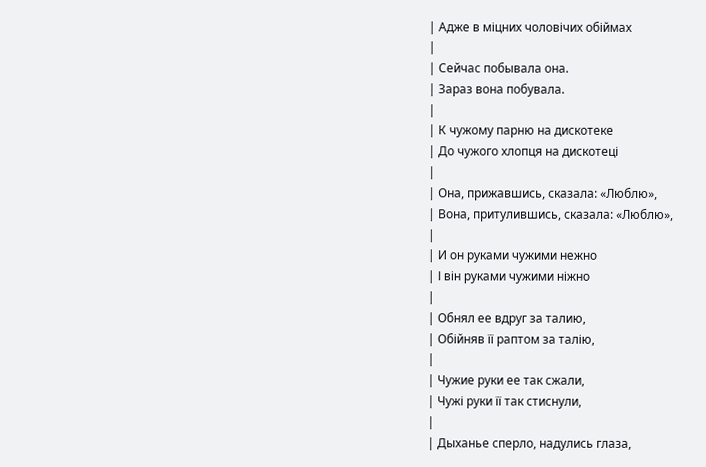| Адже в міцних чоловічих обіймах
|
| Сейчас побывала она.
| Зараз вона побувала.
|
| К чужому парню на дискотеке
| До чужого хлопця на дискотеці
|
| Она, прижавшись, сказала: «Люблю»,
| Вона, притулившись, сказала: «Люблю»,
|
| И он руками чужими нежно
| І він руками чужими ніжно
|
| Обнял ее вдруг за талию,
| Обійняв її раптом за талію,
|
| Чужие руки ее так сжали,
| Чужі руки її так стиснули,
|
| Дыханье сперло, надулись глаза,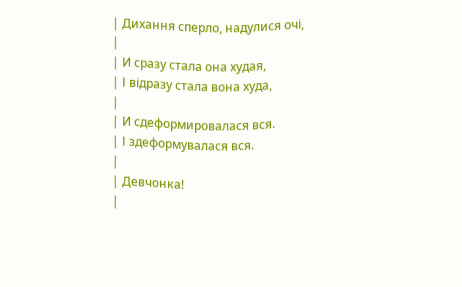| Дихання сперло, надулися очі,
|
| И сразу стала она худая,
| І відразу стала вона худа,
|
| И сдеформировалася вся.
| І здеформувалася вся.
|
| Девчонка!
|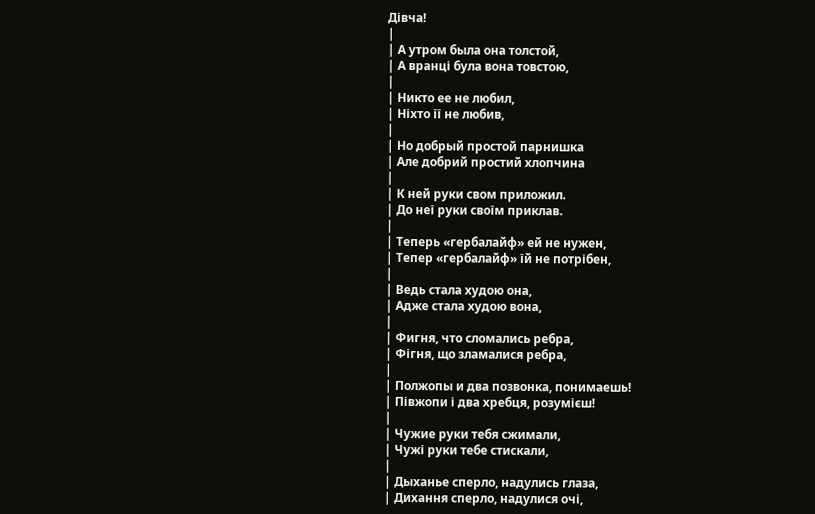Дівча!
|
| А утром была она толстой,
| А вранці була вона товстою,
|
| Никто ее не любил,
| Ніхто її не любив,
|
| Но добрый простой парнишка
| Але добрий простий хлопчина
|
| К ней руки свом приложил.
| До неї руки своїм приклав.
|
| Теперь «гербалайф» ей не нужен,
| Тепер «гербалайф» їй не потрібен,
|
| Ведь стала худою она,
| Адже стала худою вона,
|
| Фигня, что сломались ребра,
| Фігня, що зламалися ребра,
|
| Полжопы и два позвонка, понимаешь!
| Півжопи і два хребця, розумієш!
|
| Чужие руки тебя сжимали,
| Чужі руки тебе стискали,
|
| Дыханье сперло, надулись глаза,
| Дихання сперло, надулися очі,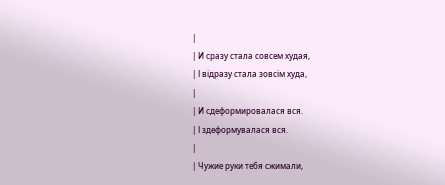|
| И сразу стала совсем худая,
| І відразу стала зовсім худа,
|
| И сдеформировалася вся.
| І здеформувалася вся.
|
| Чужие руки тебя сжимали,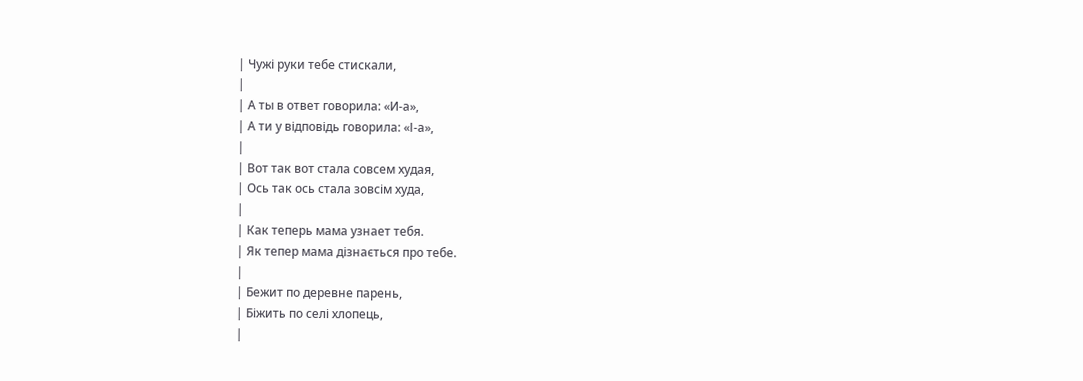| Чужі руки тебе стискали,
|
| А ты в ответ говорила: «И-а»,
| А ти у відповідь говорила: «І-а»,
|
| Вот так вот стала совсем худая,
| Ось так ось стала зовсім худа,
|
| Как теперь мама узнает тебя.
| Як тепер мама дізнається про тебе.
|
| Бежит по деревне парень,
| Біжить по селі хлопець,
|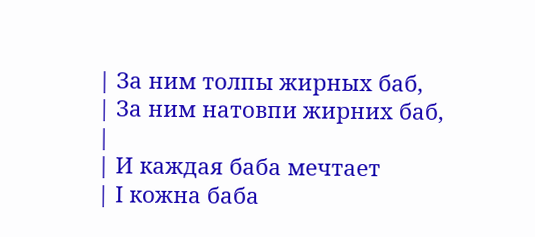| За ним толпы жирных баб,
| За ним натовпи жирних баб,
|
| И каждая баба мечтает
| І кожна баба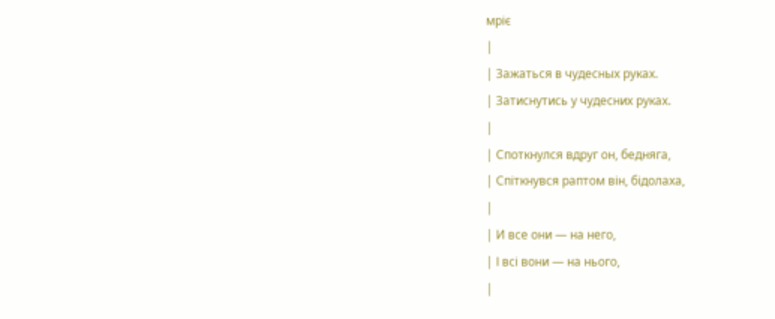мріє
|
| Зажаться в чудесных руках.
| Затиснутись у чудесних руках.
|
| Споткнулся вдруг он, бедняга,
| Спіткнувся раптом він, бідолаха,
|
| И все они — на него,
| І всі вони — на нього,
|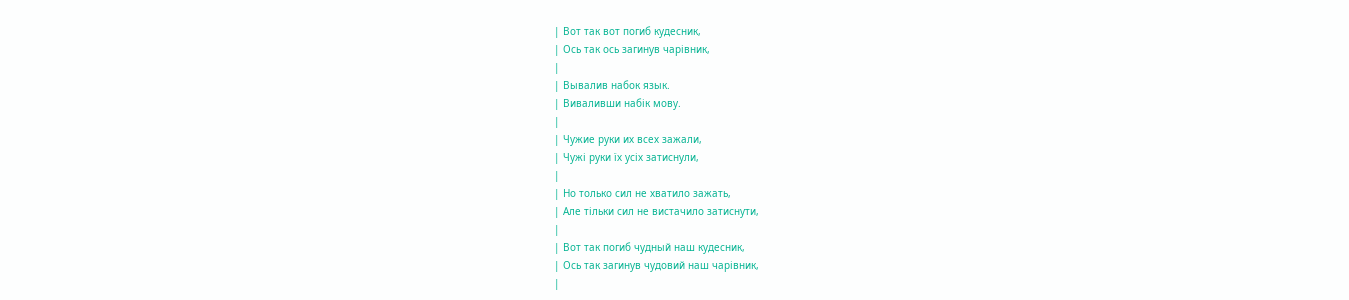| Вот так вот погиб кудесник,
| Ось так ось загинув чарівник,
|
| Вывалив набок язык.
| Виваливши набік мову.
|
| Чужие руки их всех зажали,
| Чужі руки їх усіх затиснули,
|
| Но только сил не хватило зажать,
| Але тільки сил не вистачило затиснути,
|
| Вот так погиб чудный наш кудесник,
| Ось так загинув чудовий наш чарівник,
|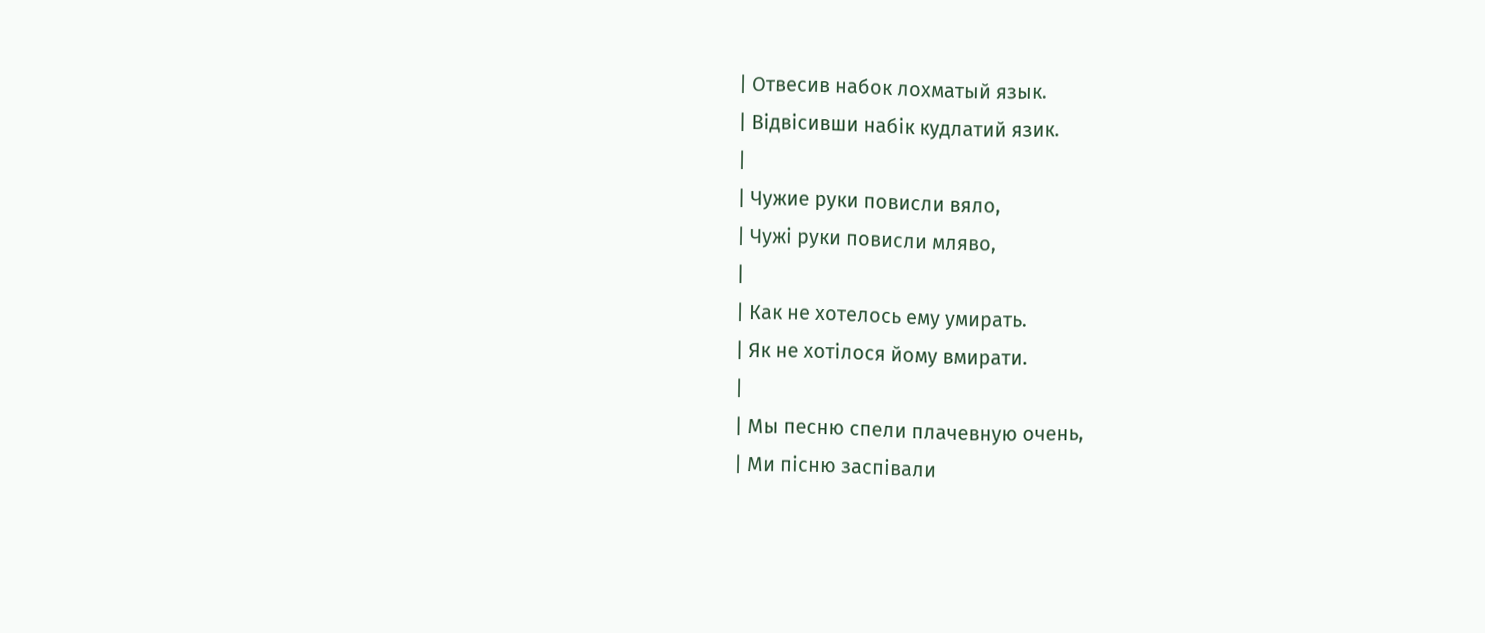| Отвесив набок лохматый язык.
| Відвісивши набік кудлатий язик.
|
| Чужие руки повисли вяло,
| Чужі руки повисли мляво,
|
| Как не хотелось ему умирать.
| Як не хотілося йому вмирати.
|
| Мы песню спели плачевную очень,
| Ми пісню заспівали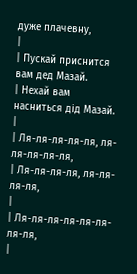дуже плачевну,
|
| Пускай приснится вам дед Мазай.
| Нехай вам насниться дід Мазай.
|
| Ля-ля-ля-ля-ля, ля-ля-ля-ля-ля,
| Ля-ля-ля-ля, ля-ля-ля-ля,
|
| Ля-ля-ля-ля-ля-ля-ля-ля,
|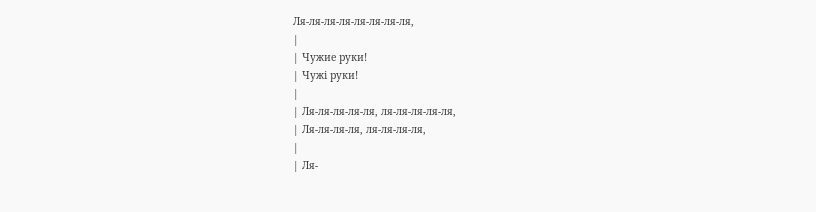Ля-ля-ля-ля-ля-ля-ля-ля,
|
| Чужие руки!
| Чужі руки!
|
| Ля-ля-ля-ля-ля, ля-ля-ля-ля-ля,
| Ля-ля-ля-ля, ля-ля-ля-ля,
|
| Ля-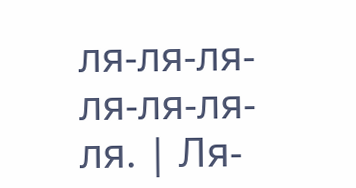ля-ля-ля-ля-ля-ля-ля. | Ля-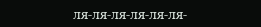ля-ля-ля-ля-ля-ля-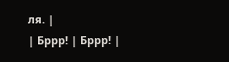ля. |
| Бррр! | Бррр! |